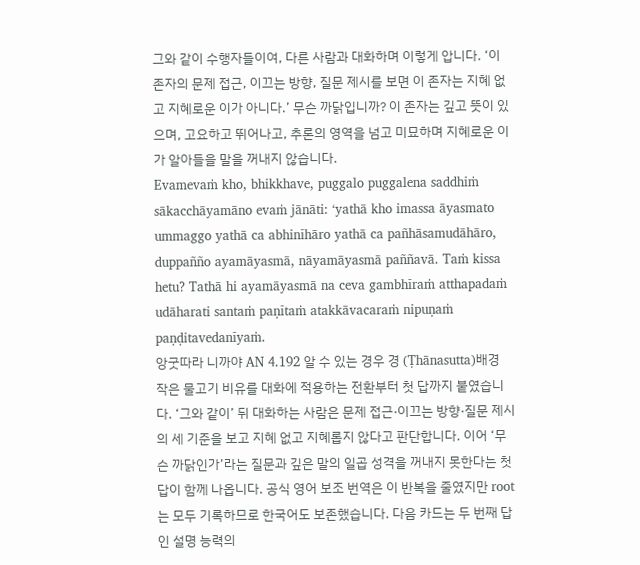그와 같이 수행자들이여, 다른 사람과 대화하며 이렇게 압니다. ‘이 존자의 문제 접근, 이끄는 방향, 질문 제시를 보면 이 존자는 지혜 없고 지혜로운 이가 아니다.’ 무슨 까닭입니까? 이 존자는 깊고 뜻이 있으며, 고요하고 뛰어나고, 추론의 영역을 넘고 미묘하며 지혜로운 이가 알아들을 말을 꺼내지 않습니다.
Evamevaṁ kho, bhikkhave, puggalo puggalena saddhiṁ sākacchāyamāno evaṁ jānāti: ‘yathā kho imassa āyasmato ummaggo yathā ca abhinīhāro yathā ca pañhāsamudāhāro, duppañño ayamāyasmā, nāyamāyasmā paññavā. Taṁ kissa hetu? Tathā hi ayamāyasmā na ceva gambhīraṁ atthapadaṁ udāharati santaṁ paṇītaṁ atakkāvacaraṁ nipuṇaṁ paṇḍitavedanīyaṁ.
앙굿따라 니까야 AN 4.192 알 수 있는 경우 경 (Ṭhānasutta)배경
작은 물고기 비유를 대화에 적용하는 전환부터 첫 답까지 붙였습니다. ‘그와 같이’ 뒤 대화하는 사람은 문제 접근·이끄는 방향·질문 제시의 세 기준을 보고 지혜 없고 지혜롭지 않다고 판단합니다. 이어 ‘무슨 까닭인가’라는 질문과 깊은 말의 일곱 성격을 꺼내지 못한다는 첫 답이 함께 나옵니다. 공식 영어 보조 번역은 이 반복을 줄였지만 root는 모두 기록하므로 한국어도 보존했습니다. 다음 카드는 두 번째 답인 설명 능력의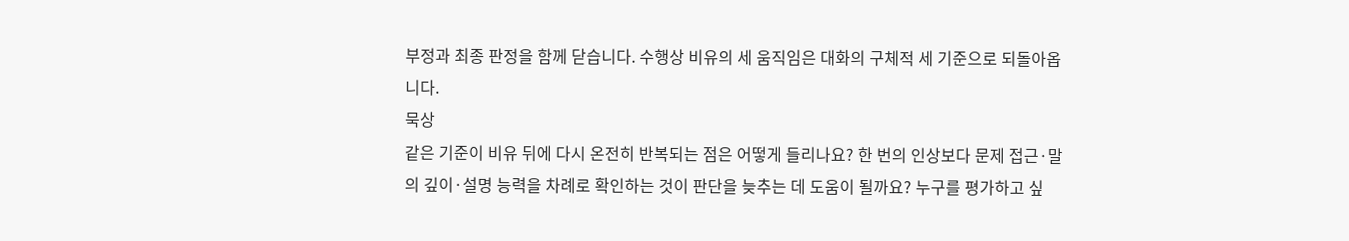부정과 최종 판정을 함께 닫습니다. 수행상 비유의 세 움직임은 대화의 구체적 세 기준으로 되돌아옵니다.
묵상
같은 기준이 비유 뒤에 다시 온전히 반복되는 점은 어떻게 들리나요? 한 번의 인상보다 문제 접근·말의 깊이·설명 능력을 차례로 확인하는 것이 판단을 늦추는 데 도움이 될까요? 누구를 평가하고 싶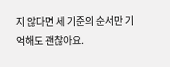지 않다면 세 기준의 순서만 기억해도 괜찮아요.